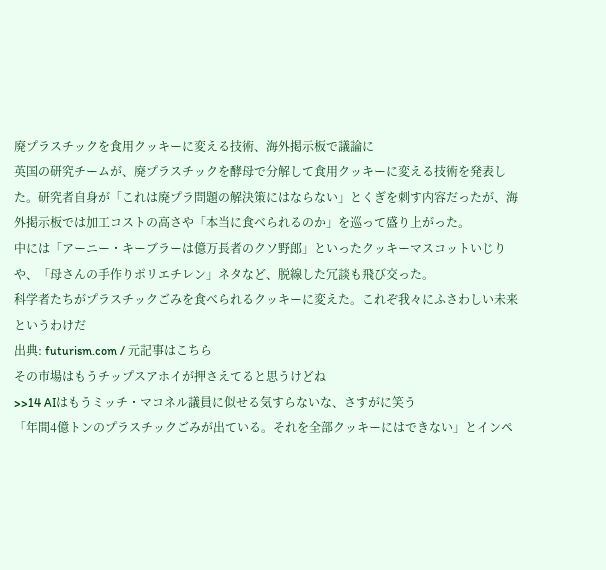廃プラスチックを食用クッキーに変える技術、海外掲示板で議論に
英国の研究チームが、廃プラスチックを酵母で分解して食用クッキーに変える技術を発表した。研究者自身が「これは廃プラ問題の解決策にはならない」とくぎを刺す内容だったが、海外掲示板では加工コストの高さや「本当に食べられるのか」を巡って盛り上がった。
中には「アーニー・キーブラーは億万長者のクソ野郎」といったクッキーマスコットいじりや、「母さんの手作りポリエチレン」ネタなど、脱線した冗談も飛び交った。
科学者たちがプラスチックごみを食べられるクッキーに変えた。これぞ我々にふさわしい未来というわけだ
出典: futurism.com / 元記事はこちら
その市場はもうチップスアホイが押さえてると思うけどね
>>14 AIはもうミッチ・マコネル議員に似せる気すらないな、さすがに笑う
「年間4億トンのプラスチックごみが出ている。それを全部クッキーにはできない」とインペ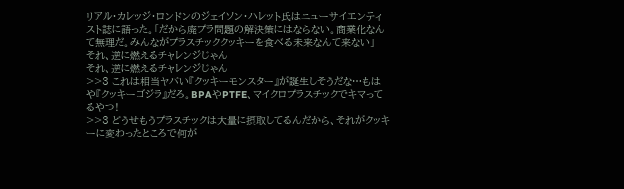リアル・カレッジ・ロンドンのジェイソン・ハレット氏はニューサイエンティスト誌に語った。「だから廃プラ問題の解決策にはならない。商業化なんて無理だ。みんながプラスチッククッキーを食べる未来なんて来ない」
それ、逆に燃えるチャレンジじゃん
それ、逆に燃えるチャレンジじゃん
>>3 これは相当ヤバい『クッキーモンスター』が誕生しそうだな…もはや『クッキーゴジラ』だろ。BPAやPTFE、マイクロプラスチックでキマってるやつ!
>>3 どうせもうプラスチックは大量に摂取してるんだから、それがクッキーに変わったところで何が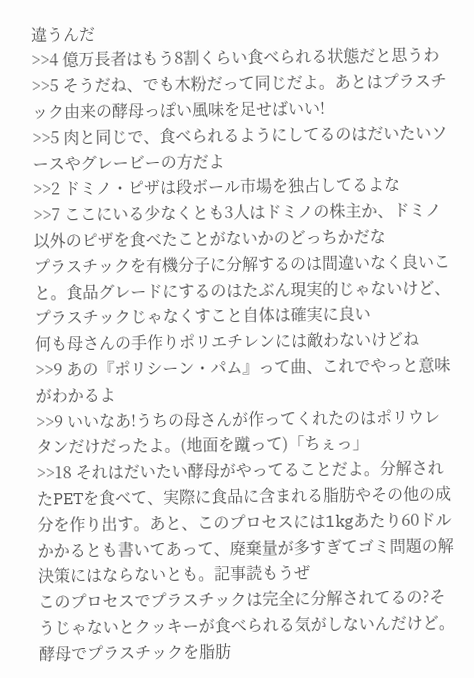違うんだ
>>4 億万長者はもう8割くらい食べられる状態だと思うわ
>>5 そうだね、でも木粉だって同じだよ。あとはプラスチック由来の酵母っぽい風味を足せばいい!
>>5 肉と同じで、食べられるようにしてるのはだいたいソースやグレービーの方だよ
>>2 ドミノ・ピザは段ボール市場を独占してるよな
>>7 ここにいる少なくとも3人はドミノの株主か、ドミノ以外のピザを食べたことがないかのどっちかだな
プラスチックを有機分子に分解するのは間違いなく良いこと。食品グレードにするのはたぶん現実的じゃないけど、プラスチックじゃなくすこと自体は確実に良い
何も母さんの手作りポリエチレンには敵わないけどね
>>9 あの『ポリシーン・パム』って曲、これでやっと意味がわかるよ
>>9 いいなあ!うちの母さんが作ってくれたのはポリウレタンだけだったよ。(地面を蹴って)「ちぇっ」
>>18 それはだいたい酵母がやってることだよ。分解されたPETを食べて、実際に食品に含まれる脂肪やその他の成分を作り出す。あと、このプロセスには1kgあたり60ドルかかるとも書いてあって、廃棄量が多すぎてゴミ問題の解決策にはならないとも。記事読もうぜ
このプロセスでプラスチックは完全に分解されてるの?そうじゃないとクッキーが食べられる気がしないんだけど。酵母でプラスチックを脂肪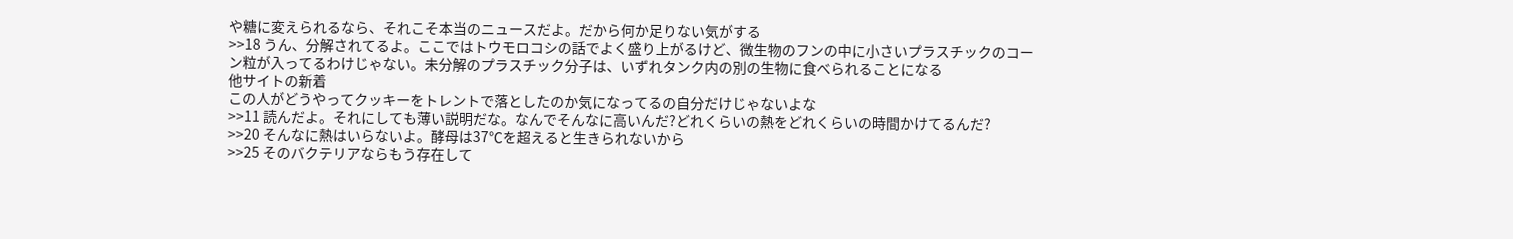や糖に変えられるなら、それこそ本当のニュースだよ。だから何か足りない気がする
>>18 うん、分解されてるよ。ここではトウモロコシの話でよく盛り上がるけど、微生物のフンの中に小さいプラスチックのコーン粒が入ってるわけじゃない。未分解のプラスチック分子は、いずれタンク内の別の生物に食べられることになる
他サイトの新着
この人がどうやってクッキーをトレントで落としたのか気になってるの自分だけじゃないよな
>>11 読んだよ。それにしても薄い説明だな。なんでそんなに高いんだ?どれくらいの熱をどれくらいの時間かけてるんだ?
>>20 そんなに熱はいらないよ。酵母は37℃を超えると生きられないから
>>25 そのバクテリアならもう存在して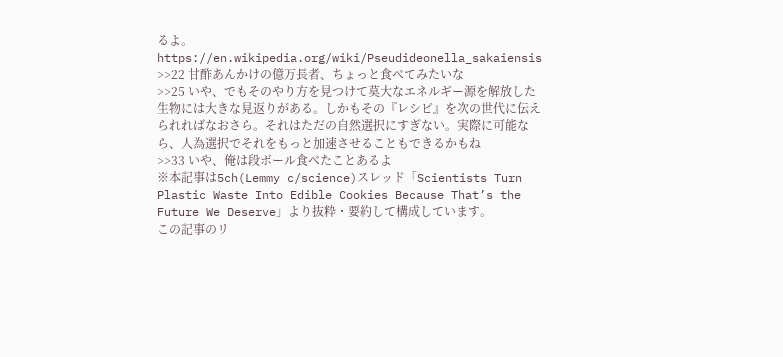るよ。https://en.wikipedia.org/wiki/Pseudideonella_sakaiensis
>>22 甘酢あんかけの億万長者、ちょっと食べてみたいな
>>25 いや、でもそのやり方を見つけて莫大なエネルギー源を解放した生物には大きな見返りがある。しかもその『レシピ』を次の世代に伝えられればなおさら。それはただの自然選択にすぎない。実際に可能なら、人為選択でそれをもっと加速させることもできるかもね
>>33 いや、俺は段ボール食べたことあるよ
※本記事は5ch(Lemmy c/science)スレッド「Scientists Turn Plastic Waste Into Edible Cookies Because That’s the Future We Deserve」より抜粋・要約して構成しています。
この記事のリ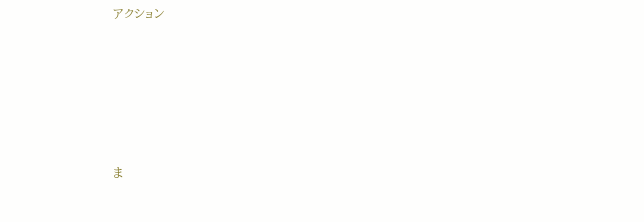アクション






ま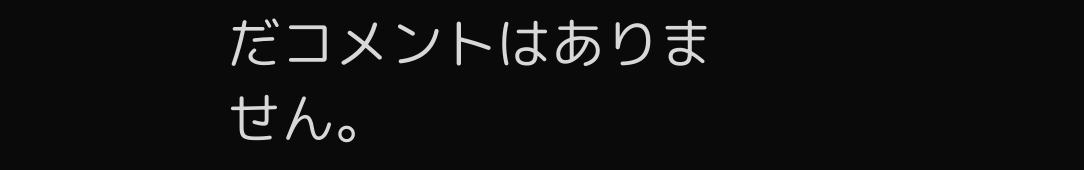だコメントはありません。